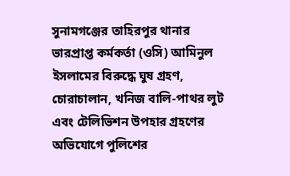সুনামগঞ্জের তাহিরপুর থানার ভারপ্রাপ্ত কর্মকর্তা (ওসি) আমিনুল ইসলামের বিরুদ্ধে ঘুষ গ্রহণ, চোরাচালান, খনিজ বালি-পাথর লুট এবং টেলিভিশন উপহার গ্রহণের অভিযোগে পুলিশের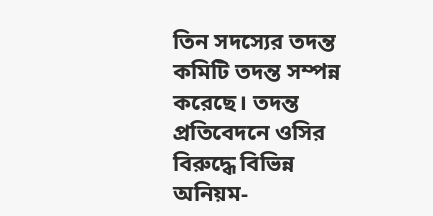তিন সদস্যের তদন্ত কমিটি তদন্ত সম্পন্ন করেছে। তদন্ত প্রতিবেদনে ওসির বিরুদ্ধে বিভিন্ন অনিয়ম-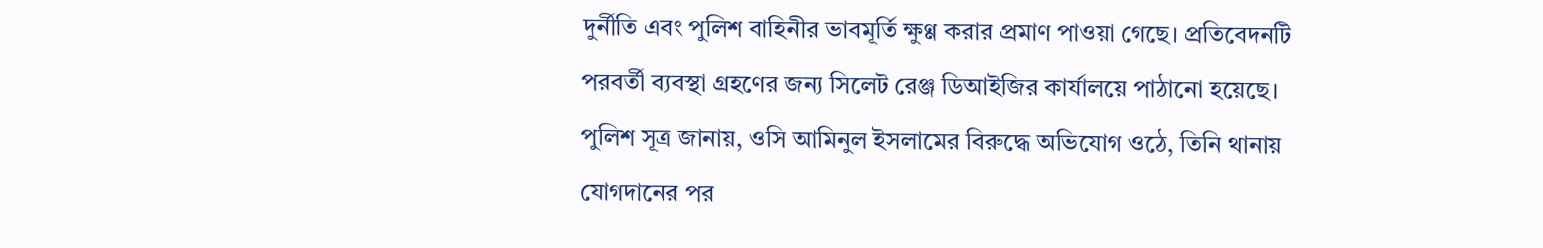দুর্নীতি এবং পুলিশ বাহিনীর ভাবমূর্তি ক্ষুণ্ণ করার প্রমাণ পাওয়া গেছে। প্রতিবেদনটি পরবর্তী ব্যবস্থা গ্রহণের জন্য সিলেট রেঞ্জ ডিআইজির কার্যালয়ে পাঠানো হয়েছে।
পুলিশ সূত্র জানায়, ওসি আমিনুল ইসলামের বিরুদ্ধে অভিযোগ ওঠে, তিনি থানায় যোগদানের পর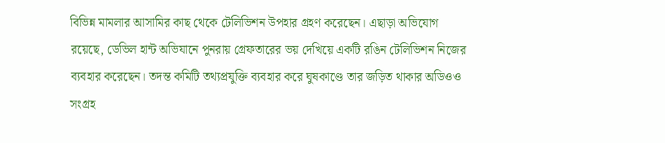বিভিন্ন মামলার আসামির কাছ থেকে টেলিভিশন উপহার গ্রহণ করেছেন। এছাড়া অভিযোগ রয়েছে, ডেভিল হান্ট অভিযানে পুনরায় গ্রেফতারের ভয় দেখিয়ে একটি রঙিন টেলিভিশন নিজের ব্যবহার করেছেন। তদন্ত কমিটি তথ্যপ্রযুক্তি ব্যবহার করে ঘুষকাণ্ডে তার জড়িত থাকার অডিওও সংগ্রহ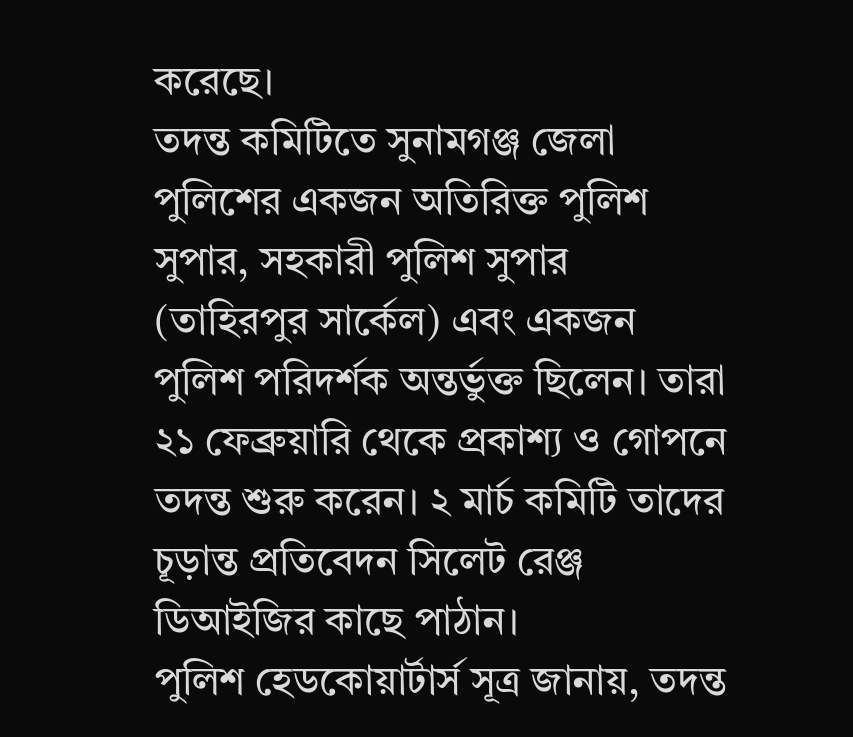করেছে।
তদন্ত কমিটিতে সুনামগঞ্জ জেলা পুলিশের একজন অতিরিক্ত পুলিশ সুপার, সহকারী পুলিশ সুপার (তাহিরপুর সার্কেল) এবং একজন পুলিশ পরিদর্শক অন্তর্ভুক্ত ছিলেন। তারা ২১ ফেব্রুয়ারি থেকে প্রকাশ্য ও গোপনে তদন্ত শুরু করেন। ২ মার্চ কমিটি তাদের চূড়ান্ত প্রতিবেদন সিলেট রেঞ্জ ডিআইজির কাছে পাঠান।
পুলিশ হেডকোয়ার্টার্স সূত্র জানায়, তদন্ত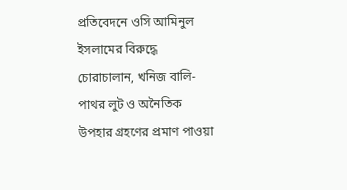প্রতিবেদনে ওসি আমিনুল ইসলামের বিরুদ্ধে চোরাচালান, খনিজ বালি-পাথর লুট ও অনৈতিক উপহার গ্রহণের প্রমাণ পাওয়া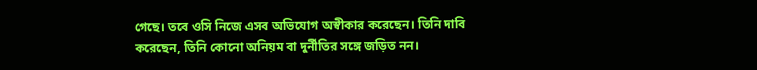গেছে। তবে ওসি নিজে এসব অভিযোগ অস্বীকার করেছেন। তিনি দাবি করেছেন, তিনি কোনো অনিয়ম বা দুর্নীতির সঙ্গে জড়িত নন।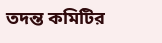তদন্ত কমিটির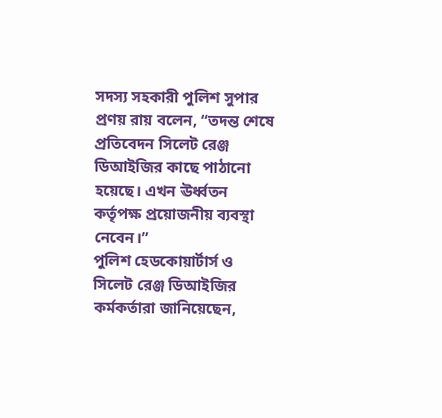সদস্য সহকারী পুলিশ সুপার প্রণয় রায় বলেন, “তদন্ত শেষে প্রতিবেদন সিলেট রেঞ্জ ডিআইজির কাছে পাঠানো হয়েছে। এখন ঊর্ধ্বতন কর্তৃপক্ষ প্রয়োজনীয় ব্যবস্থা নেবেন।”
পুলিশ হেডকোয়ার্টার্স ও সিলেট রেঞ্জ ডিআইজির কর্মকর্তারা জানিয়েছেন,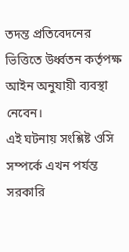তদন্ত প্রতিবেদনের ভিত্তিতে উর্ধ্বতন কর্তৃপক্ষ আইন অনুযায়ী ব্যবস্থা নেবেন।
এই ঘটনায় সংশ্লিষ্ট ওসি সম্পর্কে এখন পর্যন্ত সরকারি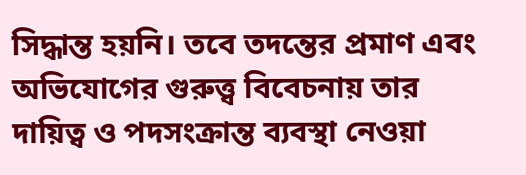সিদ্ধান্ত হয়নি। তবে তদন্তের প্রমাণ এবং অভিযোগের গুরুত্ত্ব বিবেচনায় তার দায়িত্ব ও পদসংক্রান্ত ব্যবস্থা নেওয়া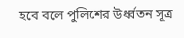হবে বলে পুলিশের উর্ধ্বতন সূত্র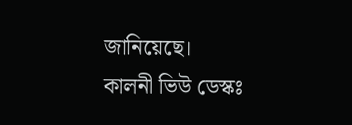জানিয়েছে।
কালনী ভিউ ডেস্কঃ